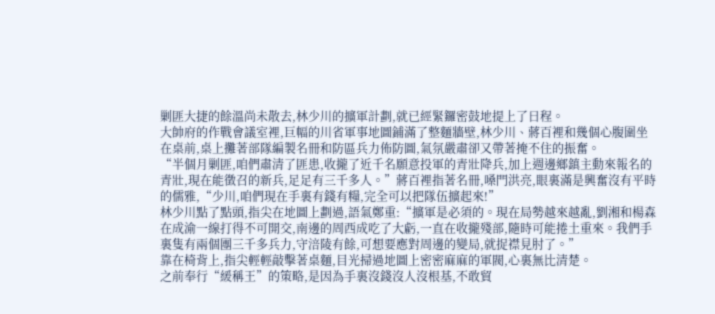剿匪大捷的餘溫尚未散去,林少川的擴軍計劃,就已經緊鑼密鼓地提上了日程。
大帥府的作戰會議室裡,巨幅的川省軍事地圖鋪滿了整麵牆壁,林少川、蔣百裡和幾個心腹圍坐在桌前,桌上攤著部隊編製名冊和防區兵力佈防圖,氣氛嚴肅卻又帶著掩不住的振奮。
“半個月剿匪,咱們肅清了匪患,收攏了近千名願意投軍的青壯降兵,加上週邊鄉鎮主動來報名的青壯,現在能徵召的新兵,足足有三千多人。”蔣百裡指著名冊,嗓門洪亮,眼裏滿是興奮沒有平時的儒雅,“少川,咱們現在手裏有錢有糧,完全可以把隊伍擴起來!”
林少川點了點頭,指尖在地圖上劃過,語氣鄭重:“擴軍是必須的。現在局勢越來越亂,劉湘和楊森在成渝一線打得不可開交,南邊的周西成吃了大虧,一直在收攏殘部,隨時可能捲土重來。我們手裏隻有兩個團三千多兵力,守涪陵有餘,可想要應對周邊的變局,就捉襟見肘了。”
靠在椅背上,指尖輕輕敲擊著桌麵,目光掃過地圖上密密麻麻的軍閥,心裏無比清楚。
之前奉行“緩稱王”的策略,是因為手裏沒錢沒人沒根基,不敢貿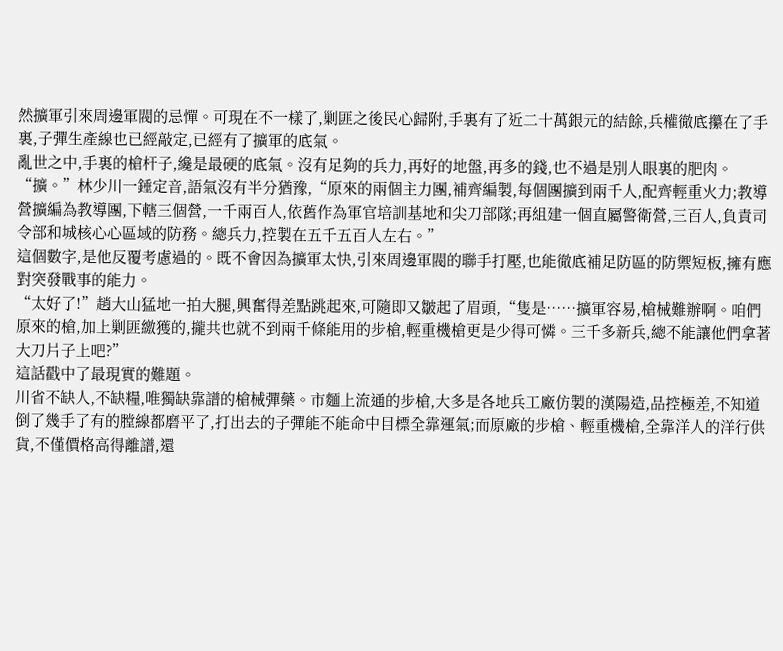然擴軍引來周邊軍閥的忌憚。可現在不一樣了,剿匪之後民心歸附,手裏有了近二十萬銀元的結餘,兵權徹底攥在了手裏,子彈生產線也已經敲定,已經有了擴軍的底氣。
亂世之中,手裏的槍杆子,纔是最硬的底氣。沒有足夠的兵力,再好的地盤,再多的錢,也不過是別人眼裏的肥肉。
“擴。”林少川一錘定音,語氣沒有半分猶豫,“原來的兩個主力團,補齊編製,每個團擴到兩千人,配齊輕重火力;教導營擴編為教導團,下轄三個營,一千兩百人,依舊作為軍官培訓基地和尖刀部隊;再組建一個直屬警衛營,三百人,負責司令部和城核心心區域的防務。總兵力,控製在五千五百人左右。”
這個數字,是他反覆考慮過的。既不會因為擴軍太快,引來周邊軍閥的聯手打壓,也能徹底補足防區的防禦短板,擁有應對突發戰事的能力。
“太好了!”趙大山猛地一拍大腿,興奮得差點跳起來,可隨即又皺起了眉頭,“隻是……擴軍容易,槍械難辦啊。咱們原來的槍,加上剿匪繳獲的,攏共也就不到兩千條能用的步槍,輕重機槍更是少得可憐。三千多新兵,總不能讓他們拿著大刀片子上吧?”
這話戳中了最現實的難題。
川省不缺人,不缺糧,唯獨缺靠譜的槍械彈藥。市麵上流通的步槍,大多是各地兵工廠仿製的漢陽造,品控極差,不知道倒了幾手了有的膛線都磨平了,打出去的子彈能不能命中目標全靠運氣;而原廠的步槍、輕重機槍,全靠洋人的洋行供貨,不僅價格高得離譜,還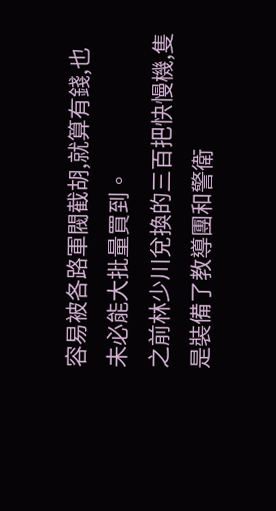容易被各路軍閥截胡,就算有錢,也未必能大批量買到。
之前林少川兌換的三百把快慢機,隻是裝備了教導團和警衛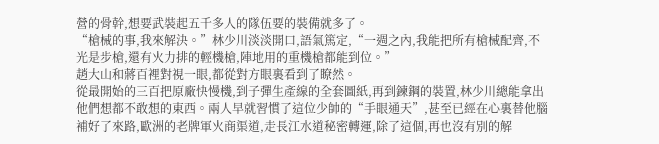營的骨幹,想要武裝起五千多人的隊伍要的裝備就多了。
“槍械的事,我來解決。”林少川淡淡開口,語氣篤定,“一週之內,我能把所有槍械配齊,不光是步槍,還有火力排的輕機槍,陣地用的重機槍都能到位。”
趙大山和蔣百裡對視一眼,都從對方眼裏看到了瞭然。
從最開始的三百把原廠快慢機,到子彈生產線的全套圖紙,再到鍊鋼的裝置,林少川總能拿出他們想都不敢想的東西。兩人早就習慣了這位少帥的“手眼通天”,甚至已經在心裏替他腦補好了來路,歐洲的老牌軍火商渠道,走長江水道秘密轉運,除了這個,再也沒有別的解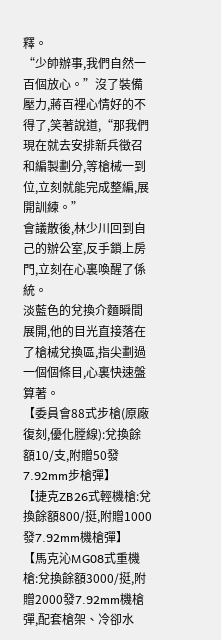釋。
“少帥辦事,我們自然一百個放心。”沒了裝備壓力,蔣百裡心情好的不得了,笑著說道,“那我們現在就去安排新兵徵召和編製劃分,等槍械一到位,立刻就能完成整編,展開訓練。”
會議散後,林少川回到自己的辦公室,反手鎖上房門,立刻在心裏喚醒了係統。
淡藍色的兌換介麵瞬間展開,他的目光直接落在了槍械兌換區,指尖劃過一個個條目,心裏快速盤算著。
【委員會88式步槍(原廠復刻,優化膛線):兌換餘額10/支,附贈50發7.92mm步槍彈】
【捷克ZB26式輕機槍:兌換餘額800/挺,附贈1000發7.92mm機槍彈】
【馬克沁MG08式重機槍:兌換餘額3000/挺,附贈2000發7.92mm機槍彈,配套槍架、冷卻水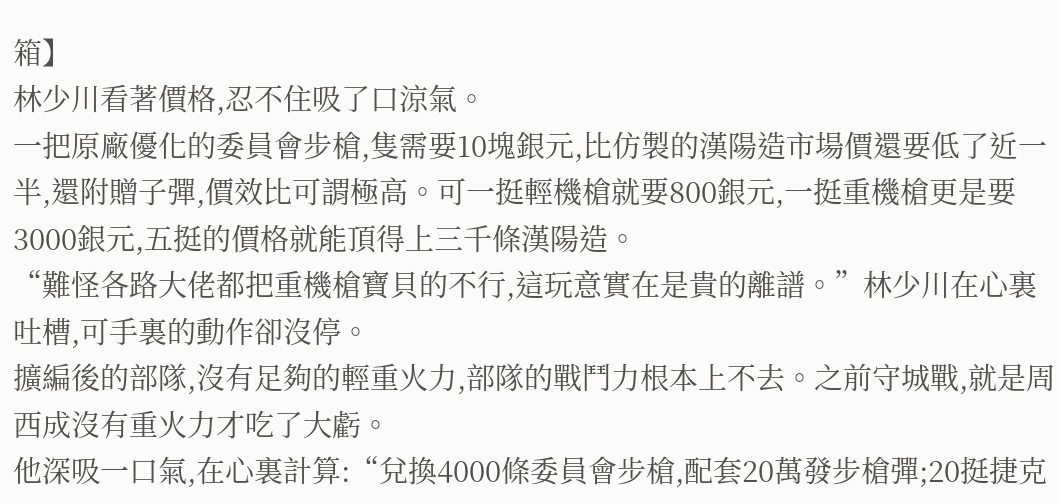箱】
林少川看著價格,忍不住吸了口涼氣。
一把原廠優化的委員會步槍,隻需要10塊銀元,比仿製的漢陽造市場價還要低了近一半,還附贈子彈,價效比可謂極高。可一挺輕機槍就要800銀元,一挺重機槍更是要3000銀元,五挺的價格就能頂得上三千條漢陽造。
“難怪各路大佬都把重機槍寶貝的不行,這玩意實在是貴的離譜。”林少川在心裏吐槽,可手裏的動作卻沒停。
擴編後的部隊,沒有足夠的輕重火力,部隊的戰鬥力根本上不去。之前守城戰,就是周西成沒有重火力才吃了大虧。
他深吸一口氣,在心裏計算:“兌換4000條委員會步槍,配套20萬發步槍彈;20挺捷克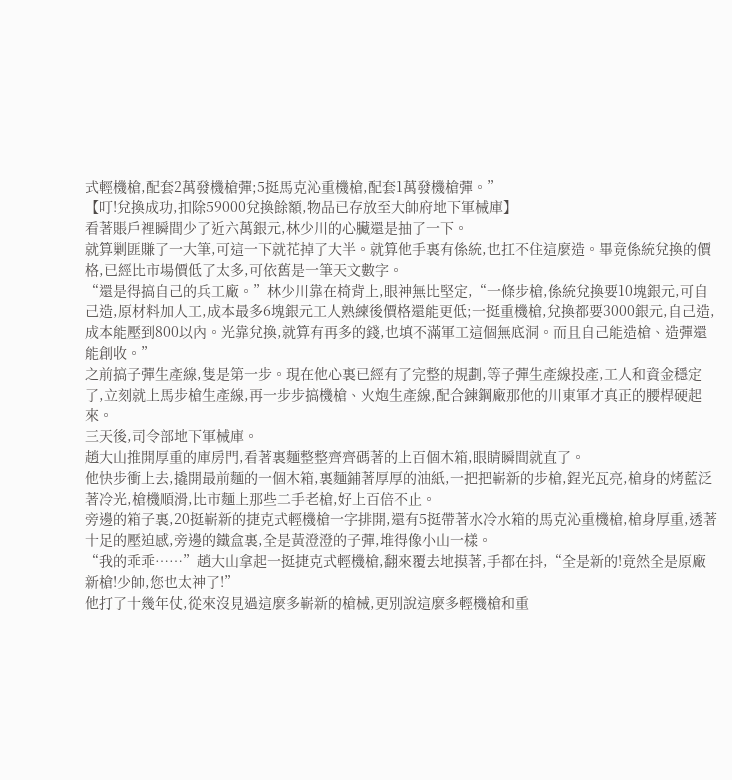式輕機槍,配套2萬發機槍彈;5挺馬克沁重機槍,配套1萬發機槍彈。”
【叮!兌換成功,扣除59000兌換餘額,物品已存放至大帥府地下軍械庫】
看著賬戶裡瞬間少了近六萬銀元,林少川的心臟還是抽了一下。
就算剿匪賺了一大筆,可這一下就花掉了大半。就算他手裏有係統,也扛不住這麼造。畢竟係統兌換的價格,已經比市場價低了太多,可依舊是一筆天文數字。
“還是得搞自己的兵工廠。”林少川靠在椅背上,眼神無比堅定,“一條步槍,係統兌換要10塊銀元,可自己造,原材料加人工,成本最多6塊銀元工人熟練後價格還能更低;一挺重機槍,兌換都要3000銀元,自己造,成本能壓到800以內。光靠兌換,就算有再多的錢,也填不滿軍工這個無底洞。而且自己能造槍、造彈還能創收。”
之前搞子彈生產線,隻是第一步。現在他心裏已經有了完整的規劃,等子彈生產線投產,工人和資金穩定了,立刻就上馬步槍生產線,再一步步搞機槍、火炮生產線,配合鍊鋼廠那他的川東軍才真正的腰桿硬起來。
三天後,司令部地下軍械庫。
趙大山推開厚重的庫房門,看著裏麵整整齊齊碼著的上百個木箱,眼睛瞬間就直了。
他快步衝上去,撬開最前麵的一個木箱,裏麵鋪著厚厚的油紙,一把把嶄新的步槍,鋥光瓦亮,槍身的烤藍泛著冷光,槍機順滑,比市麵上那些二手老槍,好上百倍不止。
旁邊的箱子裏,20挺嶄新的捷克式輕機槍一字排開,還有5挺帶著水冷水箱的馬克沁重機槍,槍身厚重,透著十足的壓迫感,旁邊的鐵盒裏,全是黃澄澄的子彈,堆得像小山一樣。
“我的乖乖……”趙大山拿起一挺捷克式輕機槍,翻來覆去地摸著,手都在抖,“全是新的!竟然全是原廠新槍!少帥,您也太神了!”
他打了十幾年仗,從來沒見過這麼多嶄新的槍械,更別說這麼多輕機槍和重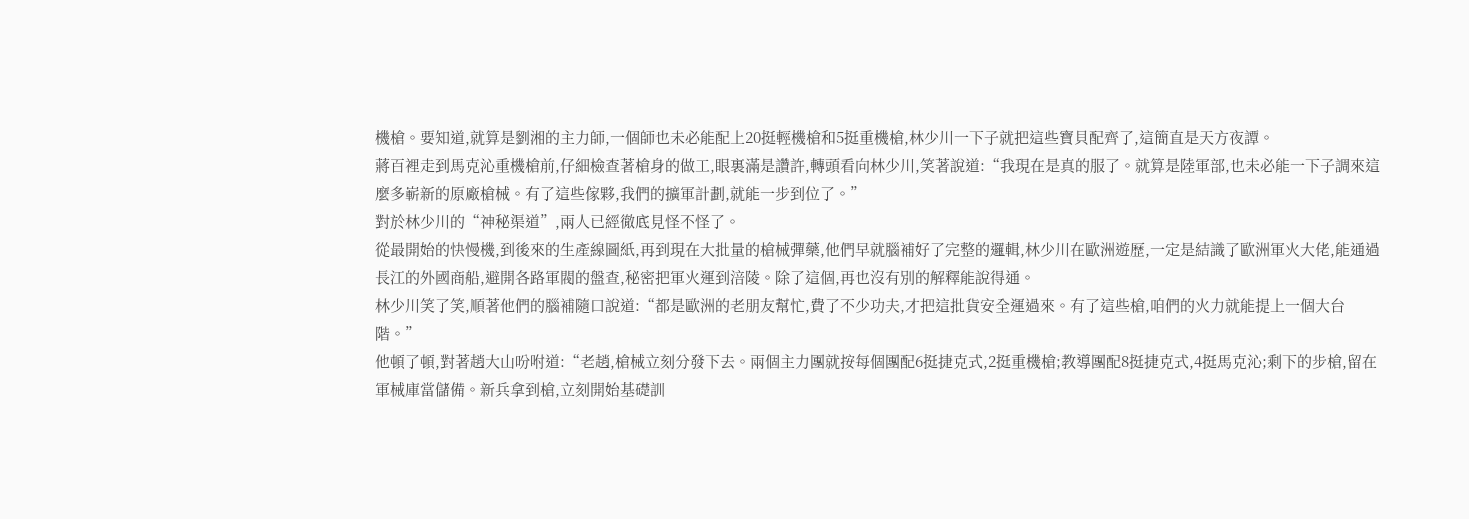機槍。要知道,就算是劉湘的主力師,一個師也未必能配上20挺輕機槍和5挺重機槍,林少川一下子就把這些寶貝配齊了,這簡直是天方夜譚。
蔣百裡走到馬克沁重機槍前,仔細檢查著槍身的做工,眼裏滿是讚許,轉頭看向林少川,笑著說道:“我現在是真的服了。就算是陸軍部,也未必能一下子調來這麼多嶄新的原廠槍械。有了這些傢夥,我們的擴軍計劃,就能一步到位了。”
對於林少川的“神秘渠道”,兩人已經徹底見怪不怪了。
從最開始的快慢機,到後來的生產線圖紙,再到現在大批量的槍械彈藥,他們早就腦補好了完整的邏輯,林少川在歐洲遊歷,一定是結識了歐洲軍火大佬,能通過長江的外國商船,避開各路軍閥的盤查,秘密把軍火運到涪陵。除了這個,再也沒有別的解釋能說得通。
林少川笑了笑,順著他們的腦補隨口說道:“都是歐洲的老朋友幫忙,費了不少功夫,才把這批貨安全運過來。有了這些槍,咱們的火力就能提上一個大台階。”
他頓了頓,對著趙大山吩咐道:“老趙,槍械立刻分發下去。兩個主力團就按每個團配6挺捷克式,2挺重機槍;教導團配8挺捷克式,4挺馬克沁;剩下的步槍,留在軍械庫當儲備。新兵拿到槍,立刻開始基礎訓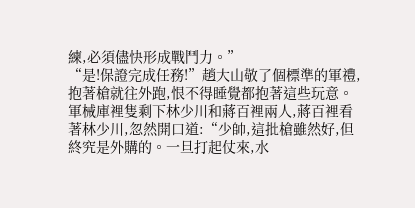練,必須儘快形成戰鬥力。”
“是!保證完成任務!”趙大山敬了個標準的軍禮,抱著槍就往外跑,恨不得睡覺都抱著這些玩意。
軍械庫裡隻剩下林少川和蔣百裡兩人,蔣百裡看著林少川,忽然開口道:“少帥,這批槍雖然好,但終究是外購的。一旦打起仗來,水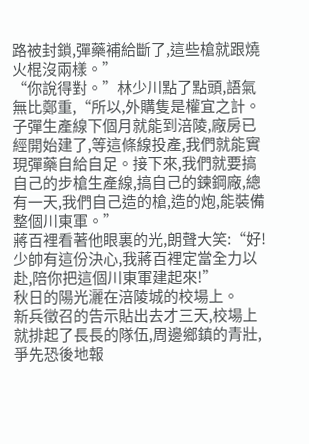路被封鎖,彈藥補給斷了,這些槍就跟燒火棍沒兩樣。”
“你說得對。”林少川點了點頭,語氣無比鄭重,“所以,外購隻是權宜之計。子彈生產線下個月就能到涪陵,廠房已經開始建了,等這條線投產,我們就能實現彈藥自給自足。接下來,我們就要搞自己的步槍生產線,搞自己的鍊鋼廠,總有一天,我們自己造的槍,造的炮,能裝備整個川東軍。”
蔣百裡看著他眼裏的光,朗聲大笑:“好!少帥有這份決心,我蔣百裡定當全力以赴,陪你把這個川東軍建起來!”
秋日的陽光灑在涪陵城的校場上。
新兵徵召的告示貼出去才三天,校場上就排起了長長的隊伍,周邊鄉鎮的青壯,爭先恐後地報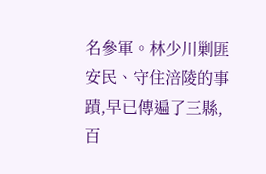名參軍。林少川剿匪安民、守住涪陵的事蹟,早已傳遍了三縣,百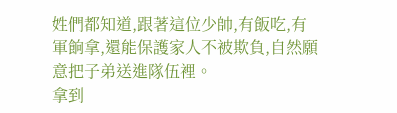姓們都知道,跟著這位少帥,有飯吃,有軍餉拿,還能保護家人不被欺負,自然願意把子弟送進隊伍裡。
拿到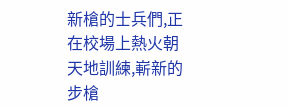新槍的士兵們,正在校場上熱火朝天地訓練,嶄新的步槍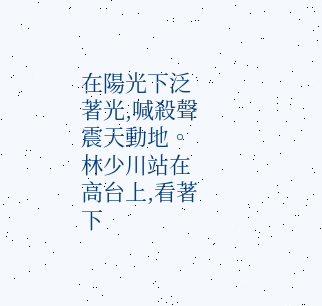在陽光下泛著光,喊殺聲震天動地。
林少川站在高台上,看著下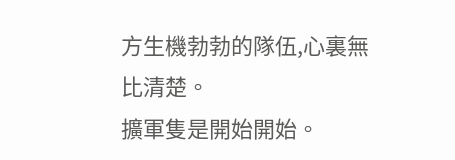方生機勃勃的隊伍,心裏無比清楚。
擴軍隻是開始開始。